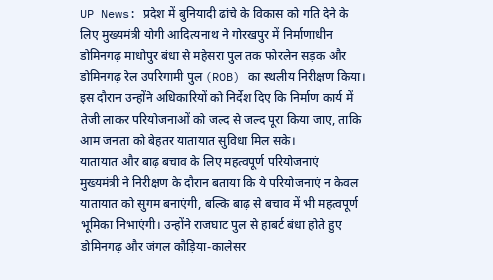UP News: प्रदेश में बुनियादी ढांचे के विकास को गति देने के लिए मुख्यमंत्री योगी आदित्यनाथ ने गोरखपुर में निर्माणाधीन डोमिनगढ़ माधोपुर बंधा से महेसरा पुल तक फोरलेन सड़क और डोमिनगढ़ रेल उपरिगामी पुल (ROB) का स्थलीय निरीक्षण किया। इस दौरान उन्होंने अधिकारियों को निर्देश दिए कि निर्माण कार्य में तेजी लाकर परियोजनाओं को जल्द से जल्द पूरा किया जाए, ताकि आम जनता को बेहतर यातायात सुविधा मिल सके।
यातायात और बाढ़ बचाव के लिए महत्वपूर्ण परियोजनाएं
मुख्यमंत्री ने निरीक्षण के दौरान बताया कि ये परियोजनाएं न केवल यातायात को सुगम बनाएंगी, बल्कि बाढ़ से बचाव में भी महत्वपूर्ण भूमिका निभाएंगी। उन्होंने राजघाट पुल से हाबर्ट बंधा होते हुए डोमिनगढ़ और जंगल कौड़िया-कालेसर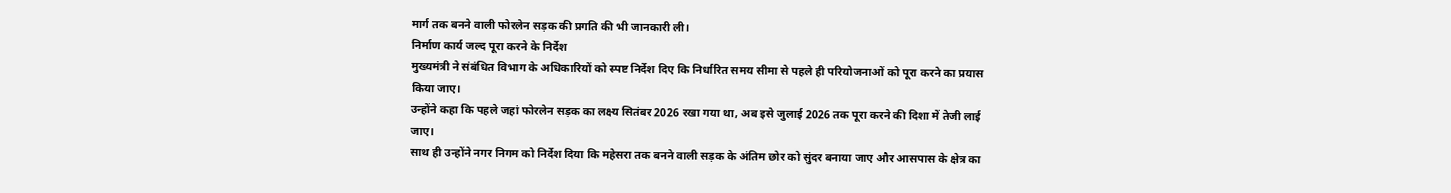मार्ग तक बनने वाली फोरलेन सड़क की प्रगति की भी जानकारी ली।
निर्माण कार्य जल्द पूरा करने के निर्देश
मुख्यमंत्री ने संबंधित विभाग के अधिकारियों को स्पष्ट निर्देश दिए कि निर्धारित समय सीमा से पहले ही परियोजनाओं को पूरा करने का प्रयास किया जाए।
उन्होंने कहा कि पहले जहां फोरलेन सड़क का लक्ष्य सितंबर 2026 रखा गया था, अब इसे जुलाई 2026 तक पूरा करने की दिशा में तेजी लाई जाए।
साथ ही उन्होंने नगर निगम को निर्देश दिया कि महेसरा तक बनने वाली सड़क के अंतिम छोर को सुंदर बनाया जाए और आसपास के क्षेत्र का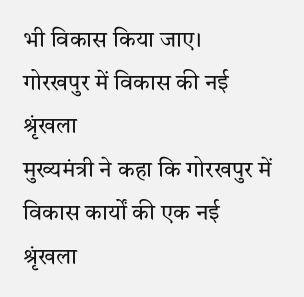भी विकास किया जाए।
गोरखपुर में विकास की नई श्रृंखला
मुख्यमंत्री ने कहा कि गोरखपुर में विकास कार्यों की एक नई श्रृंखला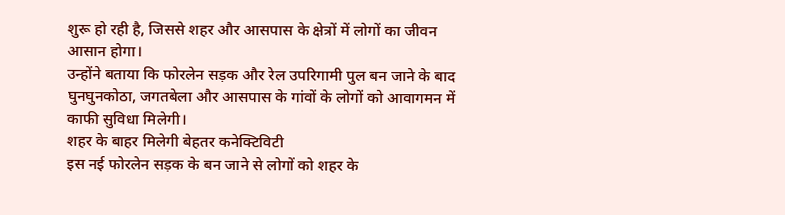शुरू हो रही है, जिससे शहर और आसपास के क्षेत्रों में लोगों का जीवन आसान होगा।
उन्होंने बताया कि फोरलेन सड़क और रेल उपरिगामी पुल बन जाने के बाद घुनघुनकोठा, जगतबेला और आसपास के गांवों के लोगों को आवागमन में काफी सुविधा मिलेगी।
शहर के बाहर मिलेगी बेहतर कनेक्टिविटी
इस नई फोरलेन सड़क के बन जाने से लोगों को शहर के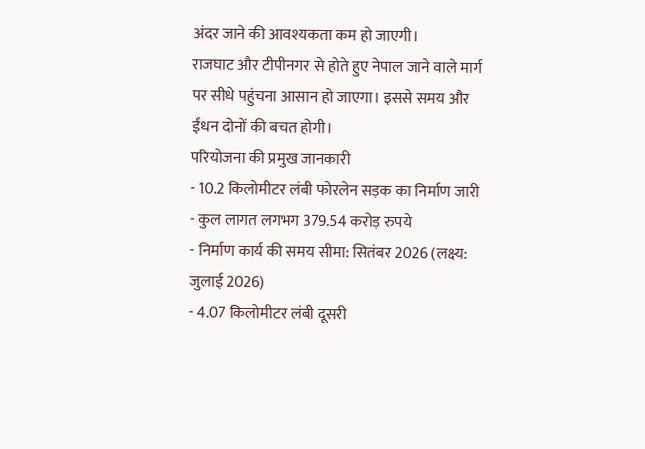अंदर जाने की आवश्यकता कम हो जाएगी।
राजघाट और टीपीनगर से होते हुए नेपाल जाने वाले मार्ग पर सीधे पहुंचना आसान हो जाएगा। इससे समय और ईंधन दोनों की बचत होगी।
परियोजना की प्रमुख जानकारी
- 10.2 किलोमीटर लंबी फोरलेन सड़क का निर्माण जारी
- कुल लागत लगभग 379.54 करोड़ रुपये
- निर्माण कार्य की समय सीमा: सितंबर 2026 (लक्ष्य: जुलाई 2026)
- 4.07 किलोमीटर लंबी दूसरी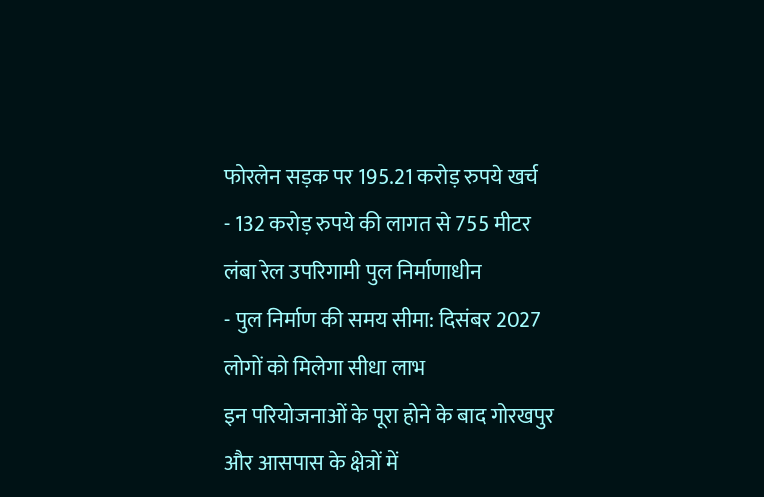फोरलेन सड़क पर 195.21 करोड़ रुपये खर्च
- 132 करोड़ रुपये की लागत से 755 मीटर लंबा रेल उपरिगामी पुल निर्माणाधीन
- पुल निर्माण की समय सीमा: दिसंबर 2027
लोगों को मिलेगा सीधा लाभ
इन परियोजनाओं के पूरा होने के बाद गोरखपुर और आसपास के क्षेत्रों में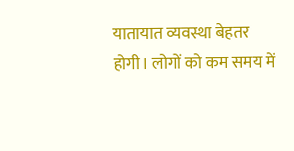यातायात व्यवस्था बेहतर होगी। लोगों को कम समय में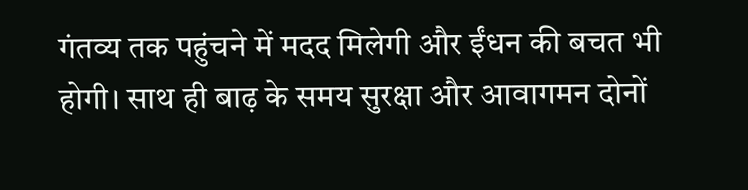गंतव्य तक पहुंचने में मदद मिलेगी और ईंधन की बचत भी होगी। साथ ही बाढ़ के समय सुरक्षा और आवागमन दोनों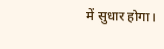में सुधार होगा।